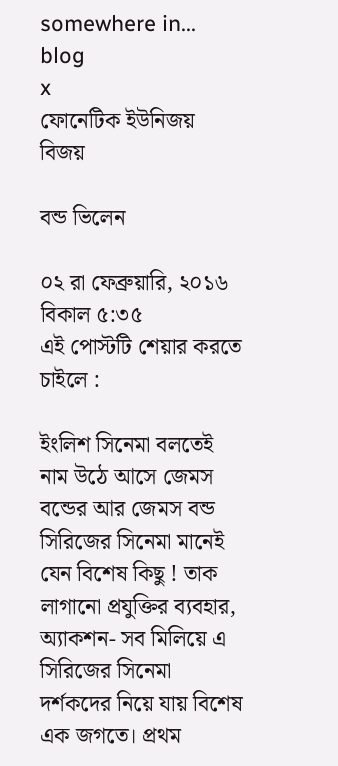somewhere in... blog
x
ফোনেটিক ইউনিজয় বিজয়

বন্ড ভিলেন

০২ রা ফেব্রুয়ারি, ২০১৬ বিকাল ৫:৩৫
এই পোস্টটি শেয়ার করতে চাইলে :

ইংলিশ সিনেমা বলতেই নাম উঠে আসে জেমস বন্ডের আর জেমস বন্ড সিরিজের সিনেমা মানেই যেন বিশেষ কিছু ! তাক লাগানো প্রযুক্তির ব্যবহার, অ্যাকশন- সব মিলিয়ে এ সিরিজের সিনেমা দর্শকদের নিয়ে যায় বিশেষ এক জগতে। প্রথম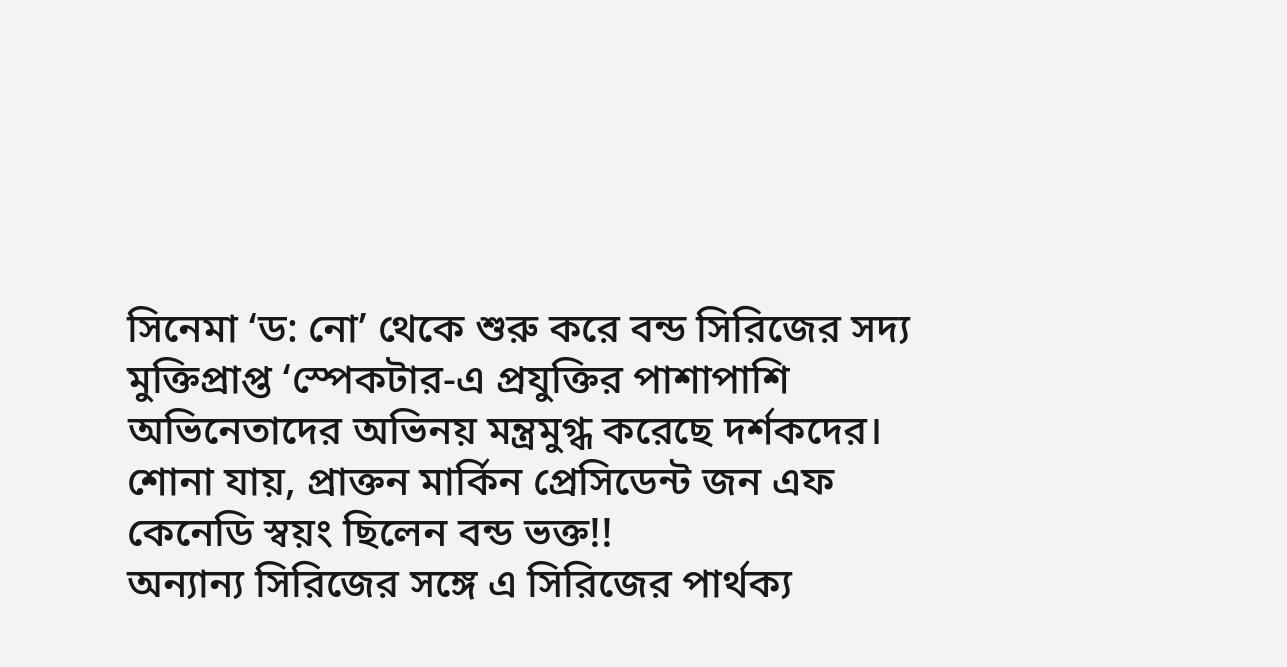সিনেমা ‘ড: নো’ থেকে শুরু করে বন্ড সিরিজের সদ্য মুক্তিপ্রাপ্ত ‘স্পেকটার-এ প্রযুক্তির পাশাপাশি অভিনেতাদের অভিনয় মন্ত্রমুগ্ধ করেছে দর্শকদের। শোনা যায়, প্রাক্তন মার্কিন প্রেসিডেন্ট জন এফ কেনেডি স্বয়ং ছিলেন বন্ড ভক্ত!!
অন্যান্য সিরিজের সঙ্গে এ সিরিজের পার্থক্য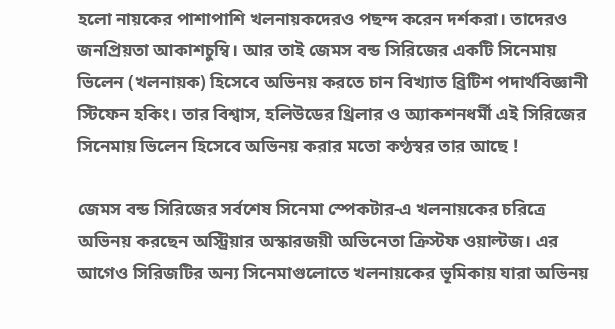হলো নায়কের পাশাপাশি খলনায়কদেরও পছন্দ করেন দর্শকরা। তাদেরও জনপ্রিয়তা আকাশচুম্বি। আর তাই জেমস বন্ড সিরিজের একটি সিনেমায় ভিলেন (খলনায়ক) হিসেবে অভিনয় করতে চান বিখ্যাত ব্রিটিশ পদার্থবিজ্ঞানী স্টিফেন হকিং। তার বিশ্বাস, হলিউডের থ্রিলার ও অ্যাকশনধর্মী এই সিরিজের সিনেমায় ভিলেন হিসেবে অভিনয় করার মতো কণ্ঠস্বর তার আছে !

জেমস বন্ড সিরিজের সর্বশেষ সিনেমা স্পেকটার-এ খলনায়কের চরিত্রে অভিনয় করছেন অস্ট্রিয়ার অস্কারজয়ী অভিনেতা ক্রিস্টফ ওয়াল্টজ। এর আগেও সিরিজটির অন্য সিনেমাগুলোতে খলনায়কের ভূমিকায় যারা অভিনয়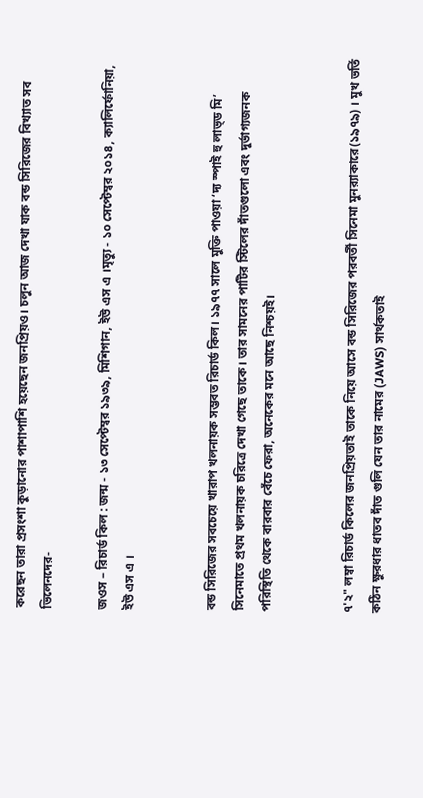করেছন তারা প্রসংশা কুড়ানোর পাশাপাশি হয়েছেন জনপ্রিয়ও। চলুন আজ দেখা যাক বন্ড সিরিজের বিখ্যাত সব ভিলেনদের-

জওস – রিচার্ড কিল : জন্ম - ১৩ সেপ্টেম্বর ১৯৩৯, মিশিগান, ইউ এস এ ।মৃত্যু - ১০ সেপ্টেম্বর ২০১৪, ক্যালির্ফোনিয়া, ইউ এস এ ।


বন্ড সিরিজের সবচেয়ে খারাপ খলনায়ক সম্ভবত রিচার্ড কিল। ১৯৭৭ সালে মুক্তি পাওয়া ‘দ্য স্পাই হু লাভ্ড মি’ সিনেমাতে প্রথম খলনায়ক চরিত্রে দেখা গেছে তাকে। তার সামনের পাটির স্টিলের দাঁতগুলো এবং দুর্ভাগ্যজনক পরিস্থিতি থেকে বারবার বেঁচে ফেরা, অনেকের মনে আছে নিশ্চয়ই।


৭'২" লম্বা রিচার্ড কিলের জনপ্রিয়তাই তাকে নিয়ে আসে বন্ড সিরিজের পরবর্তী সিনেমা মুনব়্যাকারে(১৯৭৯) । মুখ ভর্তি কঠিন ক্ষুরধার ধাতব দাঁত গুলি যেন তার নামের (JAWS) সার্থকতাই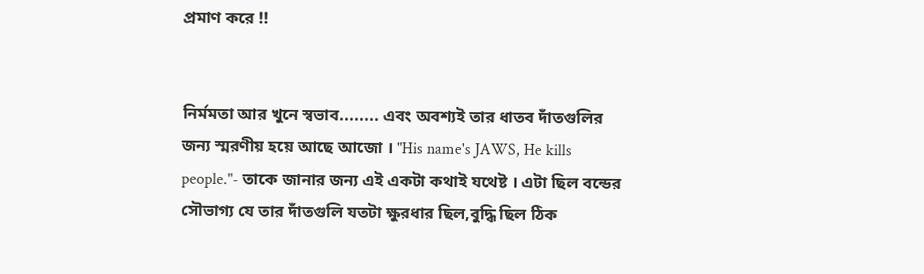প্রমাণ করে !!


নির্মমতা আর খুনে স্বভাব........ এবং অবশ্যই তার ধাতব দাঁতগুলির জন্য স্মরণীয় হয়ে আছে আজো । "His name's JAWS, He kills people."- তাকে জানার জন্য এই একটা কথাই যথেষ্ট । এটা ছিল বন্ডের সৌভাগ্য যে তার দাঁতগুলি যতটা ক্ষুরধার ছিল,বুদ্ধি ছিল ঠিক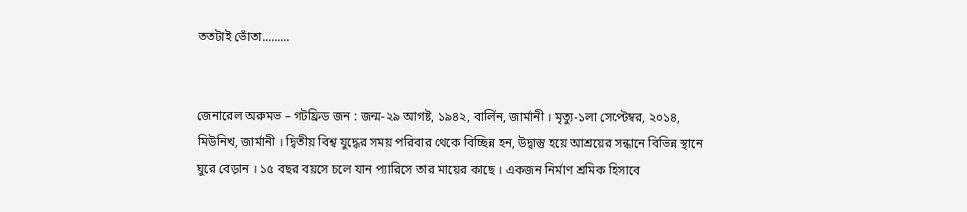ততটাই ভোঁতা.........


জেনারেল অরুমভ – গটফ্রিড জন : জন্ম-২৯ আগষ্ট, ১৯৪২, বার্লিন, জার্মানী । মৃত্যু-১লা সেপ্টেম্বর, ২০১৪, মিউনিখ, জার্মানী । দ্বিতীয় বিশ্ব যুদ্ধের সময় পরিবার থেকে বিচ্ছিন্ন হন, উদ্বাস্তু হয়ে আশ্রয়ের সন্ধানে বিভিন্ন স্থানে ঘুরে বেড়ান । ১৫ বছর বয়সে চলে যান প্যারিসে তার মায়ের কাছে । একজন নির্মাণ শ্রমিক হিসাবে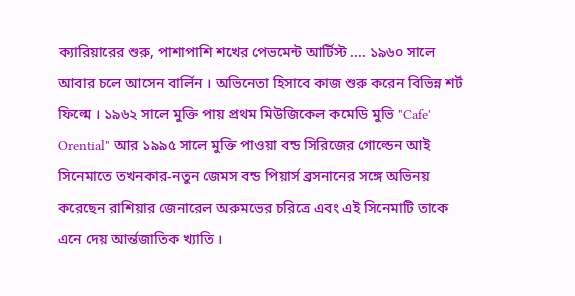ক্যারিয়ারের শুরু, পাশাপাশি শখের পেভমেন্ট আর্টিস্ট .... ১৯৬০ সালে আবার চলে আসেন বার্লিন । অভিনেতা হিসাবে কাজ শুরু করেন বিভিন্ন শর্ট ফিল্মে । ১৯৬২ সালে মুক্তি পায় প্রথম মিউজিকেল কমেডি মুভি "Cafe' Orential" আর ১৯৯৫ সালে মুক্তি পাওয়া বন্ড সিরিজের গোল্ডেন আই সিনেমাতে তখনকার-নতুন জেমস বন্ড পিয়ার্স ব্রসনানের সঙ্গে অভিনয় করেছেন রাশিয়ার জেনারেল অরুমভের চরিত্রে এবং এই সিনেমাটি তাকে এনে দেয় আর্ন্তজাতিক খ্যাতি ।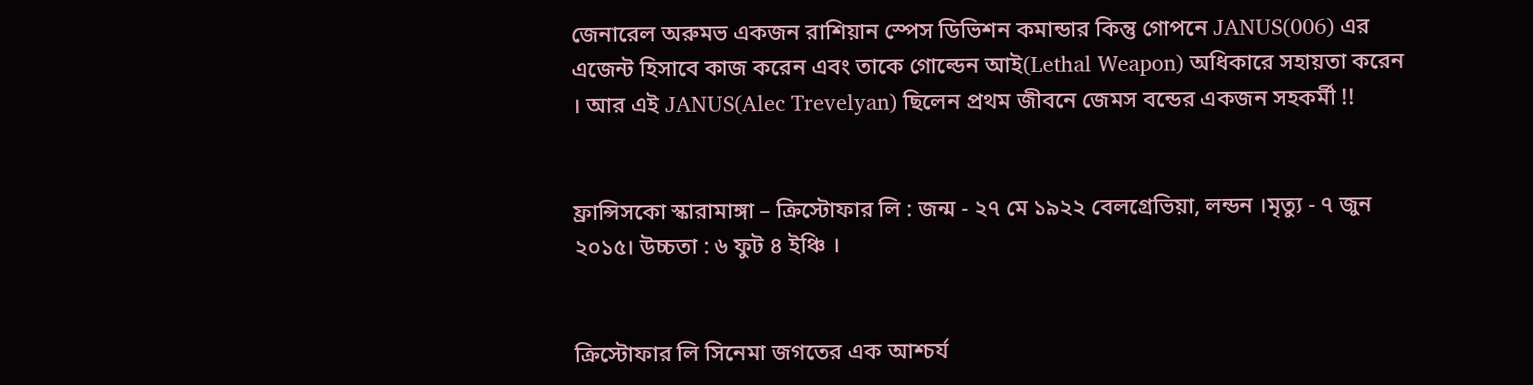জেনারেল অরুমভ একজন রাশিয়ান স্পেস ডিভিশন কমান্ডার কিন্তু গোপনে JANUS(006) এর এজেন্ট হিসাবে কাজ করেন এবং তাকে গোল্ডেন আই(Lethal Weapon) অধিকারে সহায়তা করেন । আর এই JANUS(Alec Trevelyan) ছিলেন প্রথম জীবনে জেমস বন্ডের একজন সহকর্মী !!


ফ্রান্সিসকো স্কারামাঙ্গা – ক্রিস্টোফার লি : জন্ম - ২৭ মে ১৯২২ বেলগ্রেভিয়া, লন্ডন ।মৃত্যু - ৭ জুন ২০১৫। উচ্চতা : ৬ ফুট ৪ ইঞ্চি ।


ক্রিস্টোফার লি সিনেমা জগতের এক আশ্চর্য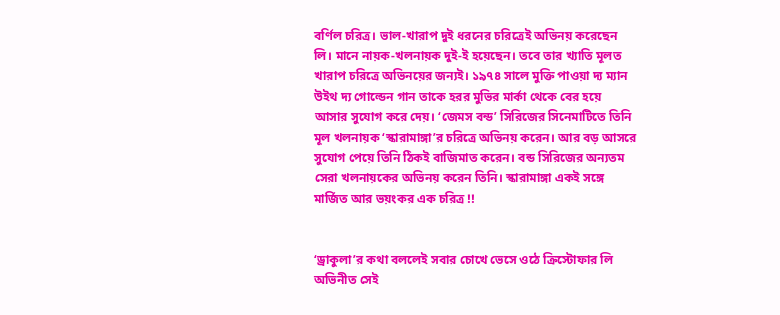বর্ণিল চরিত্র। ভাল-খারাপ দুই ধরনের চরিত্রেই অভিনয় করেছেন লি। মানে নায়ক-খলনায়ক দুই-ই হয়েছেন। তবে তার খ্যাতি মূলত খারাপ চরিত্রে অভিনয়ের জন্যই। ১৯৭৪ সালে মুক্তি পাওয়া দ্য ম্যান উইথ দ্য গোল্ডেন গান তাকে হরর মুভির মার্কা থেকে বের হয়ে আসার সুযোগ করে দেয়। ‘জেমস বন্ড’ সিরিজের সিনেমাটিতে তিনি মূল খলনায়ক ‘স্কারামাঙ্গা’র চরিত্রে অভিনয় করেন। আর বড় আসরে সুযোগ পেয়ে তিনি ঠিকই বাজিমাত করেন। বন্ড সিরিজের অন্যতম সেরা খলনায়কের অভিনয় করেন তিনি। স্কারামাঙ্গা একই সঙ্গে মার্জিত আর ভয়ংকর এক চরিত্র !!


‘ড্রাকুলা’র কথা বললেই সবার চোখে ভেসে ওঠে ক্রিস্টোফার লি অভিনীত সেই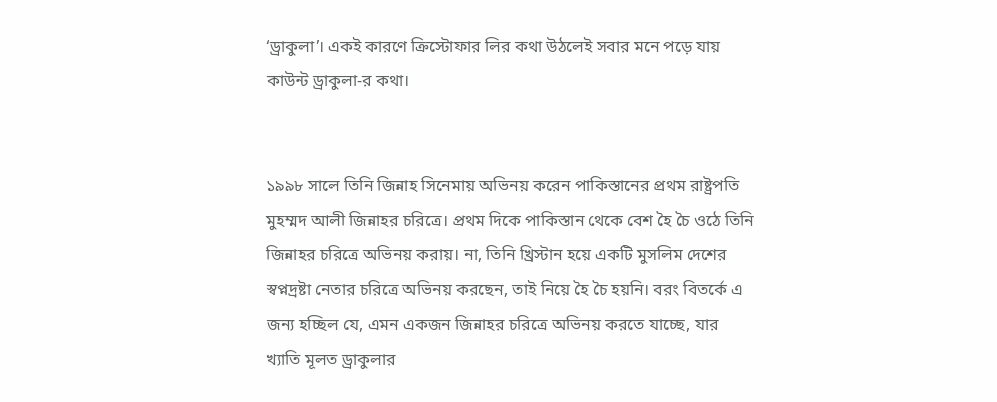‘ড্রাকুলা’। একই কারণে ক্রিস্টোফার লির কথা উঠলেই সবার মনে পড়ে যায় কাউন্ট ড্রাকুলা-র কথা।


১৯৯৮ সালে তিনি জিন্নাহ সিনেমায় অভিনয় করেন পাকিস্তানের প্রথম রাষ্ট্রপতি মুহম্মদ আলী জিন্নাহর চরিত্রে। প্রথম দিকে পাকিস্তান থেকে বেশ হৈ চৈ ওঠে তিনি জিন্নাহর চরিত্রে অভিনয় করায়। না, তিনি খ্রিস্টান হয়ে একটি মুসলিম দেশের স্বপ্নদ্রষ্টা নেতার চরিত্রে অভিনয় করছেন, তাই নিয়ে হৈ চৈ হয়নি। বরং বিতর্কে এ জন্য হচ্ছিল যে, এমন একজন জিন্নাহর চরিত্রে অভিনয় করতে যাচ্ছে, যার খ্যাতি মূলত ড্রাকুলার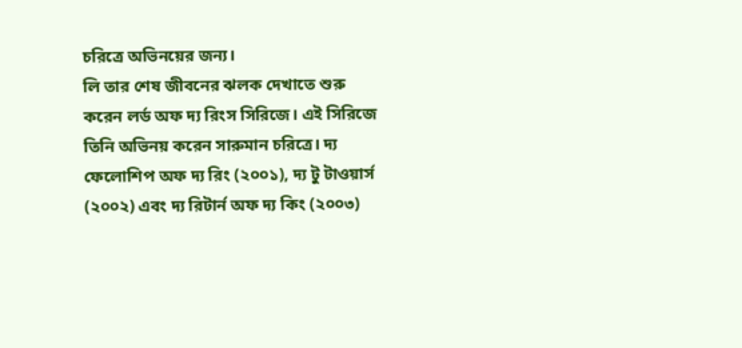চরিত্রে অভিনয়ের জন্য।
লি তার শেষ জীবনের ঝলক দেখাতে শুরু করেন লর্ড অফ দ্য রিংস সিরিজে। এই সিরিজে তিনি অভিনয় করেন সারুমান চরিত্রে। দ্য ফেলোশিপ অফ দ্য রিং (২০০১), দ্য টু টাওয়ার্স (২০০২) এবং দ্য রিটার্ন অফ দ্য কিং (২০০৩)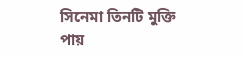সিনেমা তিনটি মুক্তি পায়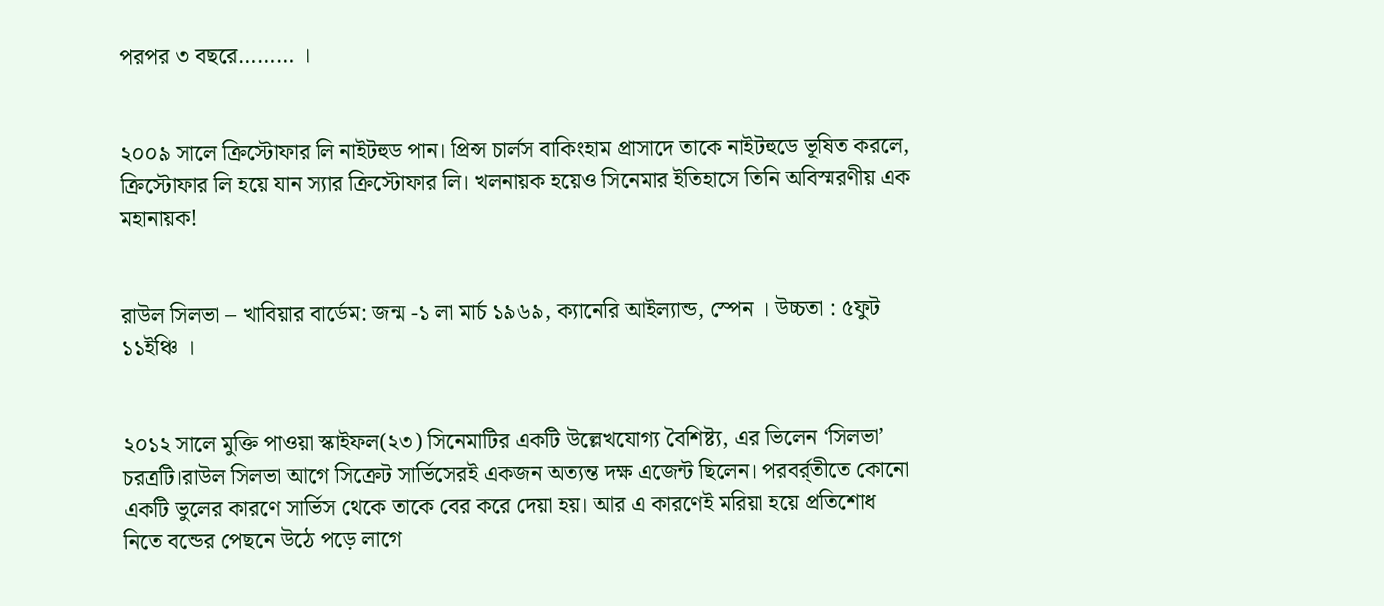পরপর ৩ বছরে……… ।


২০০৯ সালে ক্রিস্টোফার লি নাইটহুড পান। প্রিন্স চার্লস বাকিংহাম প্রাসাদে তাকে নাইটহুডে ভূষিত করলে, ক্রিস্টোফার লি হয়ে যান স্যার ক্রিস্টোফার লি। খলনায়ক হয়েও সিনেমার ইতিহাসে তিনি অবিস্মরণীয় এক মহানায়ক!


রাউল সিলভা – খাবিয়ার বার্ডেম: জন্ম -১ লা মার্চ ১৯৬৯, ক্যানেরি আইল্যান্ড, স্পেন । উচ্চতা : ৫ফুট ১১ইঞ্চি ।


২০১২ সালে মুক্তি পাওয়া স্কাইফল(২৩) সিনেমাটির একটি উল্লেখযোগ্য বৈশিষ্ট্য, এর ভিলেন ‘সিলভা’ চরত্রটি।রাউল সিলভা আগে সিক্রেট সার্ভিসেরই একজন অত্যন্ত দক্ষ এজেন্ট ছিলেন। পরবর্র্তীতে কোনো একটি ভুলের কারণে সার্ভিস থেকে তাকে বের করে দেয়া হয়। আর এ কারণেই মরিয়া হয়ে প্রতিশোধ নিতে বন্ডের পেছনে উঠে পড়ে লাগে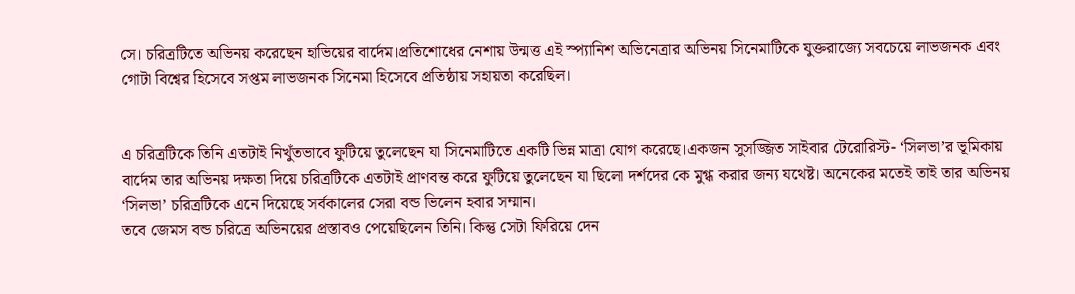সে। চরিত্রটিতে অভিনয় করেছেন হাভিয়ের বার্দেম।প্রতিশোধের নেশায় উন্মত্ত এই স্প্যানিশ অভিনেত্রার অভিনয় সিনেমাটিকে যুক্তরাজ্যে সবচেয়ে লাভজনক এবং গোটা বিশ্বের হিসেবে সপ্তম লাভজনক সিনেমা হিসেবে প্রতিষ্ঠায় সহায়তা করেছিল।


এ চরিত্রটিকে তিনি এতটাই নিখুঁতভাবে ফুটিয়ে তুলেছেন যা সিনেমাটিতে একটি ভিন্ন মাত্রা যোগ করেছে।একজন সুসজ্জিত সাইবার টেরোরিস্ট- ‘সিলভা’র ভূমিকায় বার্দেম তার অভিনয় দক্ষতা দিয়ে চরিত্রটিকে এতটাই প্রাণবন্ত করে ফুটিয়ে তুলেছেন যা ছিলো দর্শদের কে মুগ্ধ করার জন্য যথেষ্ট। অনেকের মতেই তাই তার অভিনয় ‘সিলভা’ চরিত্রটিকে এনে দিয়েছে সর্বকালের সেরা বন্ড ভিলেন হবার সম্মান।
তবে জেমস বন্ড চরিত্রে অভিনয়ের প্রস্তাবও পেয়েছিলেন তিনি। কিন্তু সেটা ফিরিয়ে দেন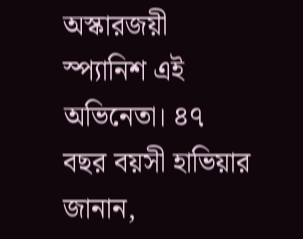অস্কারজয়ী স্প্যানিশ এই অভিনেতা। ৪৭ বছর বয়সী হাভিয়ার জানান,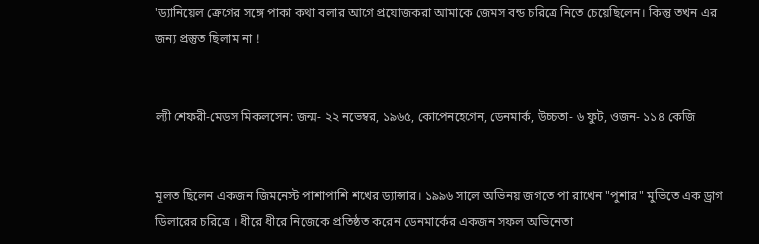'ড্যানিয়েল ক্রেগের সঙ্গে পাকা কথা বলার আগে প্রযোজকরা আমাকে জেমস বন্ড চরিত্রে নিতে চেয়েছিলেন। কিন্তু তখন এর জন্য প্রস্তুত ছিলাম না !


ল্যী শেফরী-মেডস মিকলসেন: জন্ম- ২২ নভেম্বর, ১৯৬৫, কোপেনহেগেন, ডেনমার্ক, উচ্চতা- ৬ ফুট, ওজন- ১১৪ কেজি


মূলত ছিলেন একজন জিমনেস্ট পাশাপাশি শখের ড্যান্সার। ১৯৯৬ সালে অভিনয় জগতে পা রাখেন "পুশার" মুভিতে এক ড্রাগ ডিলারের চরিত্রে । ধীরে ধীরে নিজেকে প্রতিষ্ঠত করেন ডেনমার্কের একজন সফল অভিনেতা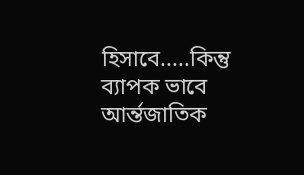হিসাবে.....কিন্তু ব্যাপক ভাবে আর্ন্তজাতিক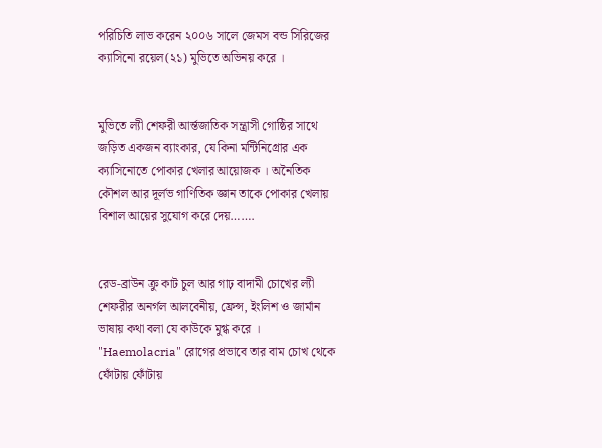পরিচিতি লাভ করেন ২০০৬ সালে জেমস বন্ড সিরিজের ক্যাসিনো রয়েল(২১) মুভিতে অভিনয় করে ।


মুভিতে ল্যী শেফরী আর্ন্তজাতিক সন্ত্রাসী গোষ্ঠির সাথে জড়িত একজন ব্যাংকার, যে কিনা মন্টিনিগ্রোর এক ক্যাসিনোতে পোকার খেলার আয়োজক । অনৈতিক কৌশল আর দূর্লভ গাণিতিক জ্ঞান তাকে পোকার খেলায় বিশাল আয়ের সুযোগ করে দেয়…….


রেড-ব্রাউন ক্রু কাট চুল আর গাঢ় বাদামী চোখের ল্যী শেফরীর অনর্গল আলবেনীয়, ফ্রেন্স, ইংলিশ ও জার্মান ভাষায় কথা বলা যে কাউকে মুগ্ধ করে । "Haemolacria" রোগের প্রভাবে তার বাম চোখ থেকে ফোঁটায় ফোঁটায়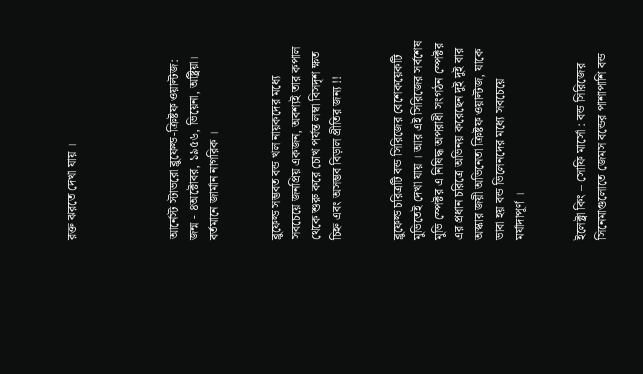রক্ত ঝরতে দেখা যায় ।




আর্নেস্ট স্টাভরো ব্লুফেল্ড-ক্রিষ্টফ ওয়াল্টজ: জন্ম - ৪অক্টোবর, ১৯৫৬, ভিয়েনা, অষ্ট্রিয়া। বর্তমানে জার্মান নাগরিক ।


ব্লুফেল্ড সম্ভবত বন্ড খল নায়কদের মধ্যে সবচেয়ে জনপ্রিয় একজন, অবশ্যই তার কপাল থেকে শুরু করে চোখ পর্যন্ত লম্বা বিসদৃশ ক্ষত চিহ্ন এবং অসম্ভব বিড়াল প্রীতির জন্য !!


ব্লুফেল্ড চরিত্রটি বন্ড সিরিজের বেশেকয়েকটি মুভিতেই দেখা যায় । আর এই সিরিজের সর্বশেষ মুভি স্পেক্টর এ নিষিদ্ধ অপরাধী সংগঠন স্পেক্টর এর প্রধান চরিত্রে অভিনয় করেছেন দুই দুই বার অস্কার জয়ী অভিনেতা ক্রিষ্টফ ওয়াল্টজ, যাকে ভাবা হয় বন্ড ভিলেনদের মধ্যে সবচেয়ে মর্যাদাপূর্ণ ।


ইলেক্ট্রা কিং – সোফি মার্সো : বন্ড সিরিজের সিনেমাগুলোতে জেমস বন্ডের পাশাপাশি বন্ড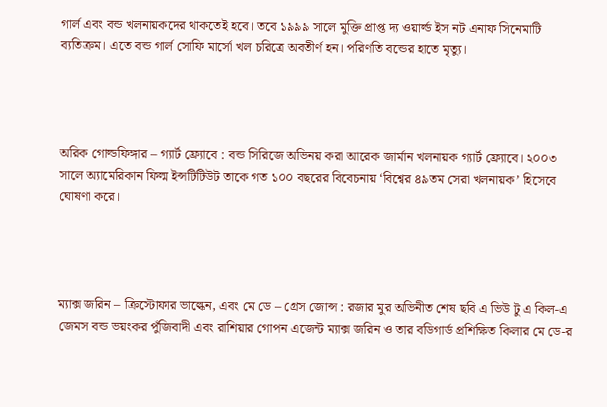গার্ল এবং বন্ড খলনায়কদের থাকতেই হবে। তবে ১৯৯৯ সালে মুক্তি প্রাপ্ত দ্য ওয়ার্ল্ড ইস নট এনাফ সিনেমাটি ব্যতিক্রম। এতে বন্ড গার্ল সোফি মার্সো খল চরিত্রে অবতীর্ণ হন। পরিণতি বন্ডের হাতে মৃত্যু।




অরিক গোল্ডফিঙ্গার – গ্যার্ট ফ্র্যোবে : বন্ড সিরিজে অভিনয় করা আরেক জার্মান খলনায়ক গ্যার্ট ফ্র্যোবে। ২০০৩ সালে অ্যামেরিকান ফিল্ম ইন্সটিটিউট তাকে গত ১০০ বছরের বিবেচনায় ‘বিশ্বের ৪৯তম সেরা খলনায়ক’ হিসেবে ঘোষণা করে।




ম্যাক্স জরিন – ক্রিস্টোফার ভাল্কেন, এবং মে ডে – গ্রেস জোন্স : রজার মুর অভিনীত শেষ ছবি এ ভিউ টু এ কিল-এ জেমস বন্ড ভয়ংকর পুঁজিবাদী এবং রাশিয়ার গোপন এজেন্ট ম্যাক্স জরিন ও তার বডিগার্ড প্রশিক্ষিত কিলার মে ডে-র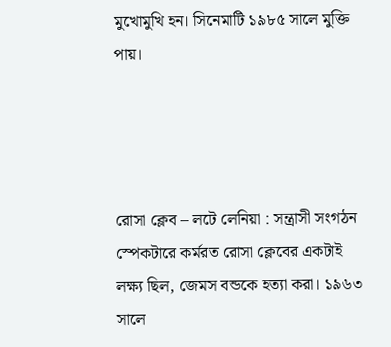মুখোমুখি হন। সিনেমাটি ১৯৮৫ সালে মুক্তি পায়।




রোসা ক্লেব – লটে লেনিয়া : সন্ত্রাসী সংগঠন স্পেকটারে কর্মরত রোসা ক্লেবের একটাই লক্ষ্য ছিল, জেমস বন্ডকে হত্যা করা। ১৯৬৩ সালে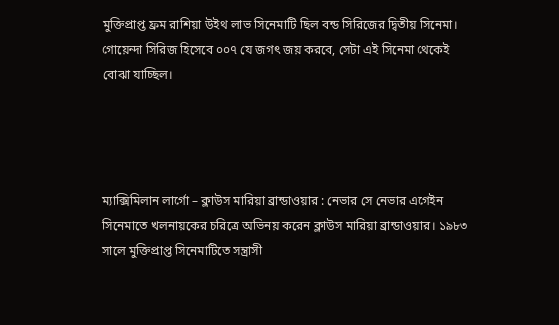মুক্তিপ্রাপ্ত ফ্রম রাশিয়া উইথ লাভ সিনেমাটি ছিল বন্ড সিরিজের দ্বিতীয় সিনেমা। গোয়েন্দা সিরিজ হিসেবে ০০৭ যে জগৎ জয় করবে, সেটা এই সিনেমা থেকেই বোঝা যাচ্ছিল।




ম্যাক্সিমিলান লার্গো – ক্লাউস মারিয়া ব্রান্ডাওয়ার : নেভার সে নেভার এগেইন সিনেমাতে খলনায়কের চরিত্রে অভিনয় করেন ক্লাউস মারিয়া ব্রান্ডাওয়ার। ১৯৮৩ সালে মুক্তিপ্রাপ্ত সিনেমাটিতে সন্ত্রাসী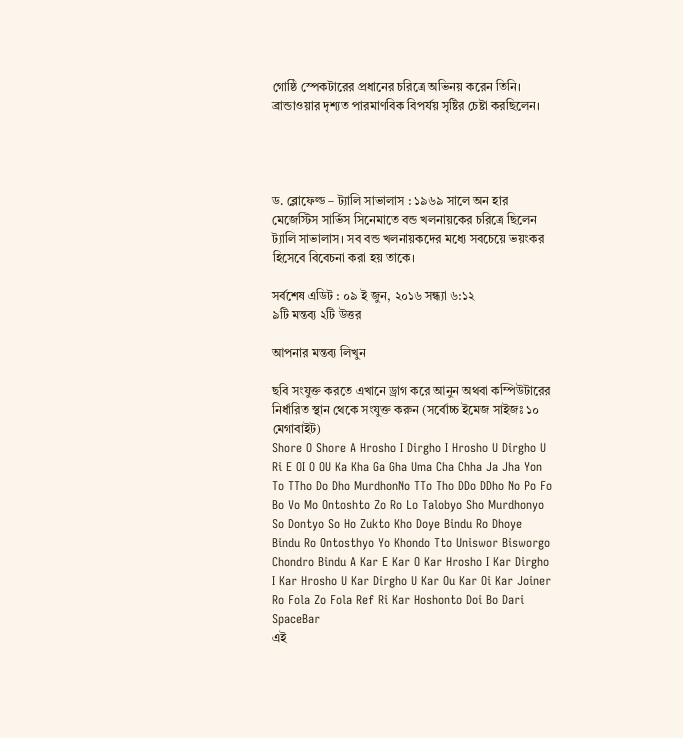গোষ্ঠি স্পেকটারের প্রধানের চরিত্রে অভিনয় করেন তিনি। ব্রান্ডাওয়ার দৃশ্যত পারমাণবিক বিপর্যয় সৃষ্টির চেষ্টা করছিলেন।




ড. ব্লোফেল্ড – ট্যালি সাভালাস : ১৯৬৯ সালে অন হার মেজেস্টিস সার্ভিস সিনেমাতে বন্ড খলনায়কের চরিত্রে ছিলেন ট্যালি সাভালাস। সব বন্ড খলনায়কদের মধ্যে সবচেয়ে ভয়ংকর হিসেবে বিবেচনা করা হয় তাকে।

সর্বশেষ এডিট : ০৯ ই জুন, ২০১৬ সন্ধ্যা ৬:১২
৯টি মন্তব্য ২টি উত্তর

আপনার মন্তব্য লিখুন

ছবি সংযুক্ত করতে এখানে ড্রাগ করে আনুন অথবা কম্পিউটারের নির্ধারিত স্থান থেকে সংযুক্ত করুন (সর্বোচ্চ ইমেজ সাইজঃ ১০ মেগাবাইট)
Shore O Shore A Hrosho I Dirgho I Hrosho U Dirgho U Ri E OI O OU Ka Kha Ga Gha Uma Cha Chha Ja Jha Yon To TTho Do Dho MurdhonNo TTo Tho DDo DDho No Po Fo Bo Vo Mo Ontoshto Zo Ro Lo Talobyo Sho Murdhonyo So Dontyo So Ho Zukto Kho Doye Bindu Ro Dhoye Bindu Ro Ontosthyo Yo Khondo Tto Uniswor Bisworgo Chondro Bindu A Kar E Kar O Kar Hrosho I Kar Dirgho I Kar Hrosho U Kar Dirgho U Kar Ou Kar Oi Kar Joiner Ro Fola Zo Fola Ref Ri Kar Hoshonto Doi Bo Dari SpaceBar
এই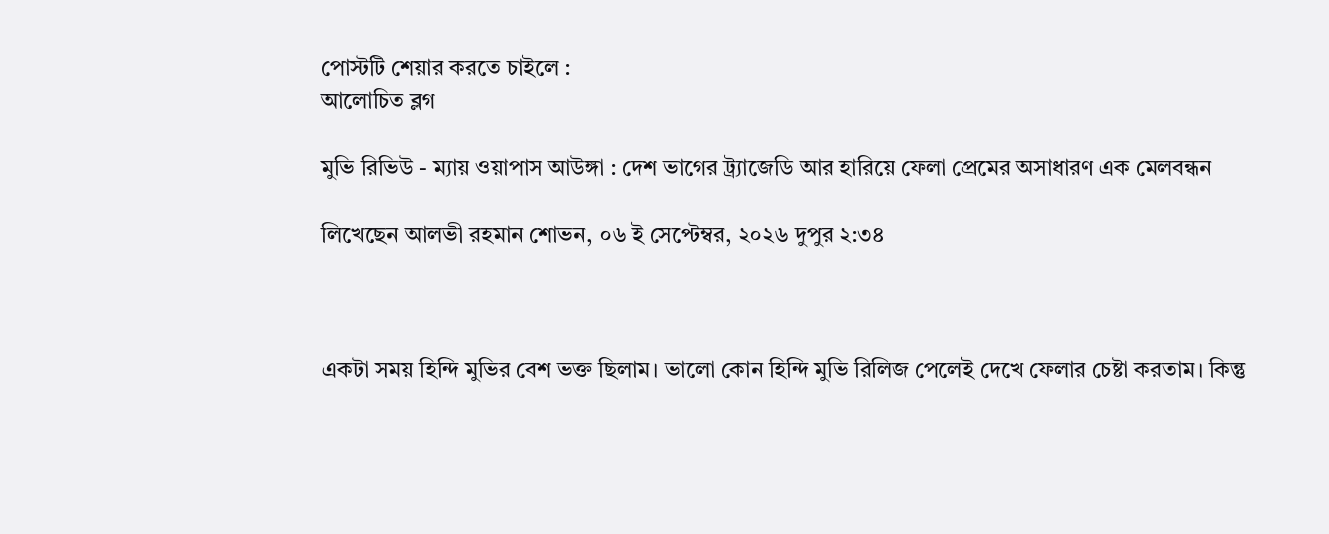পোস্টটি শেয়ার করতে চাইলে :
আলোচিত ব্লগ

মুভি রিভিউ - ম্যায় ওয়াপাস আউঙ্গা : দেশ ভাগের ট্র্যাজেডি আর হারিয়ে ফেলা প্রেমের অসাধারণ এক মেলবন্ধন

লিখেছেন আলভী রহমান শোভন, ০৬ ই সেপ্টেম্বর, ২০২৬ দুপুর ২:৩৪



একটা সময় হিন্দি মুভির বেশ ভক্ত ছিলাম। ভালো কোন হিন্দি মুভি রিলিজ পেলেই দেখে ফেলার চেষ্টা করতাম। কিন্তু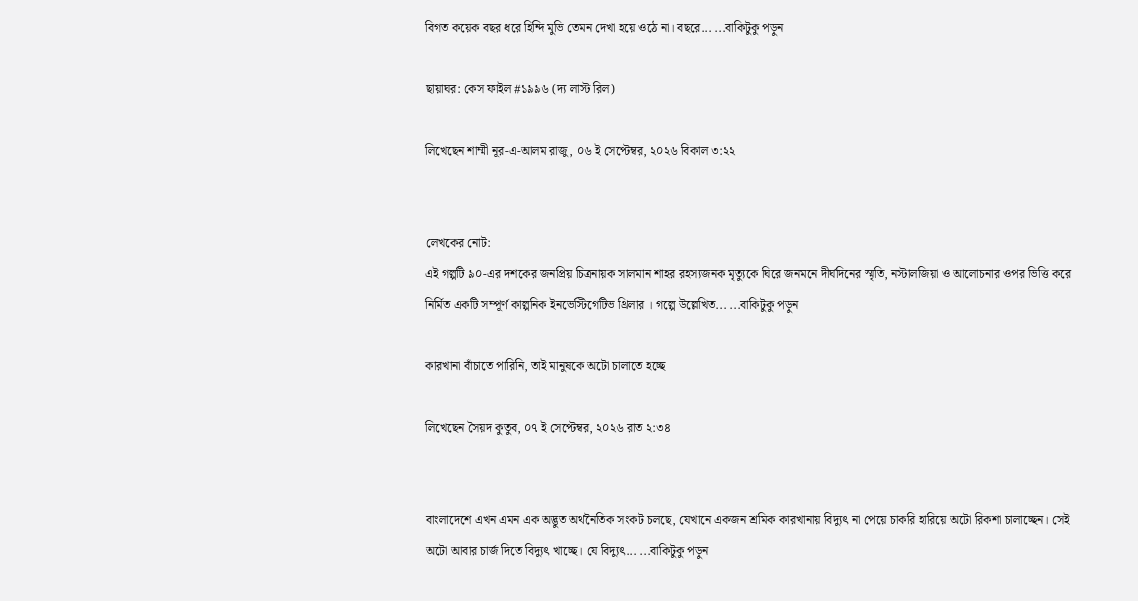বিগত কয়েক বছর ধরে হিন্দি মুভি তেমন দেখা হয়ে ওঠে না। বছরে... ...বাকিটুকু পড়ুন

ছায়াঘর: কেস ফাইল #১৯৯৬ (দ্য লাস্ট রিল)

লিখেছেন শাম্মী নূর-এ-আলম রাজু, ০৬ ই সেপ্টেম্বর, ২০২৬ বিকাল ৩:২২


লেখকের নোট:
এই গল্পটি ৯০-এর দশকের জনপ্রিয় চিত্রনায়ক সালমান শাহর রহস্যজনক মৃত্যুকে ঘিরে জনমনে দীর্ঘদিনের স্মৃতি, নস্টালজিয়া ও আলোচনার ওপর ভিত্তি করে নির্মিত একটি সম্পূর্ণ কাল্পনিক ইনভেস্টিগেটিভ থ্রিলার । গল্পে উল্লেখিত... ...বাকিটুকু পড়ুন

কারখানা বাঁচাতে পারিনি, তাই মানুষকে অটো চালাতে হচ্ছে

লিখেছেন সৈয়দ কুতুব, ০৭ ই সেপ্টেম্বর, ২০২৬ রাত ২:৩৪


বাংলাদেশে এখন এমন এক অদ্ভুত অর্থনৈতিক সংকট চলছে, যেখানে একজন শ্রমিক কারখানায় বিদ্যুৎ না পেয়ে চাকরি হারিয়ে অটো রিকশা চালাচ্ছেন। সেই অটো আবার চার্জ দিতে বিদ্যুৎ খাচ্ছে। যে বিদ্যুৎ... ...বাকিটুকু পড়ুন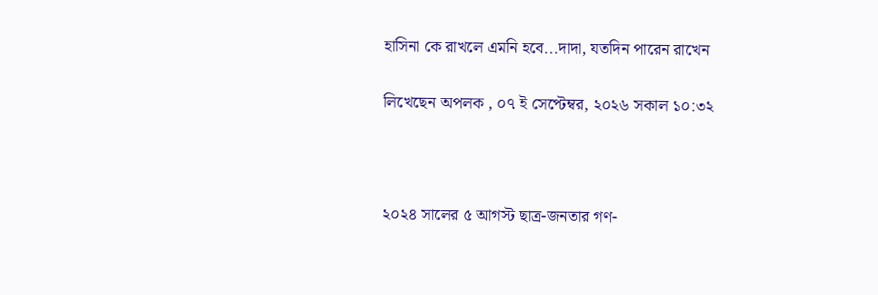হাসিনা কে রাখলে এমনি হবে...দাদা, যতদিন পারেন রাখেন

লিখেছেন অপলক , ০৭ ই সেপ্টেম্বর, ২০২৬ সকাল ১০:৩২



২০২৪ সালের ৫ আগস্ট ছাত্র-জনতার গণ-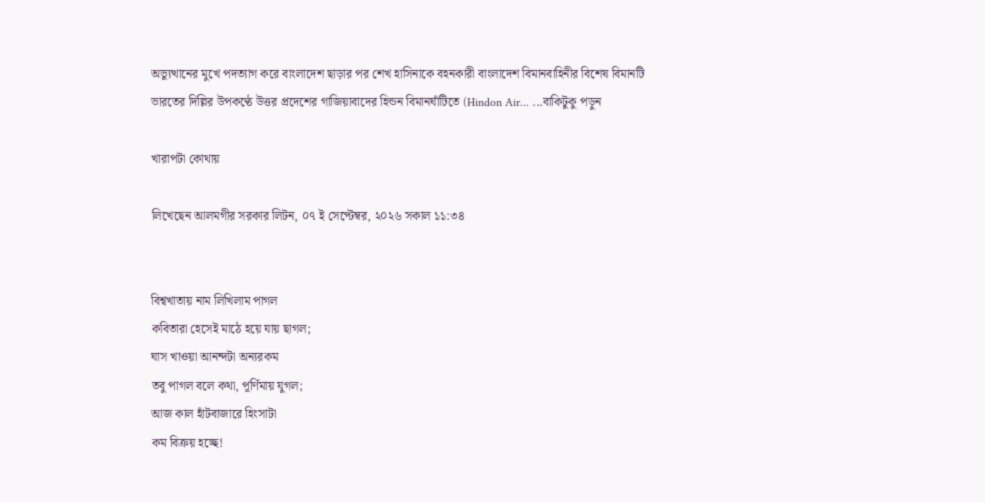অভ্যুত্থানের মুখে পদত্যাগ করে বাংলাদেশ ছাড়ার পর শেখ হাসিনাকে বহনকারী বাংলাদেশ বিমানবাহিনীর বিশেষ বিমানটি ভারতের দিল্লির উপকণ্ঠে উত্তর প্রদেশের গাজিয়াবাদের হিন্ডন বিমানঘাঁটিতে (Hindon Air... ...বাকিটুকু পড়ুন

খারাপটা কোথায়

লিখেছেন আলমগীর সরকার লিটন, ০৭ ই সেপ্টেম্বর, ২০২৬ সকাল ১১:৩৪


বিশ্বখাতায় নাম লিখিলাম পাগল
কবিতারা হেসেই মাঠে হয়ে যায় ছাগল;
ঘাস খাওয়া আনন্দটা অন্যরকম
তবু পাগল বলে কথা, পূর্ণিমায় যুগল;
আজ কাল হাঁটবাজারে হিংসাটা
কম বিক্রয় হচ্ছে!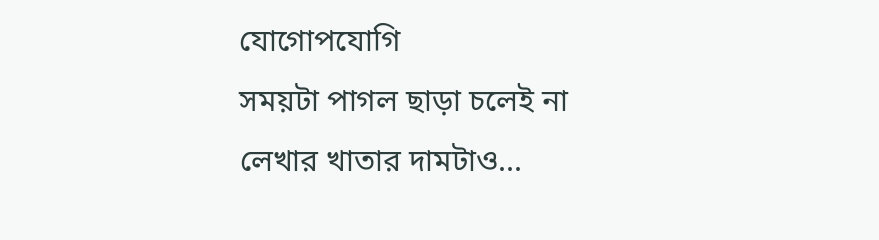যোগোপযোগি
সময়টা পাগল ছাড়া চলেই না
লেখার খাতার দামটাও...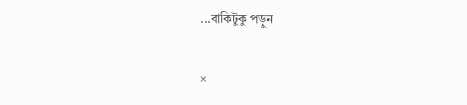...বাকিটুকু পড়ুন

×